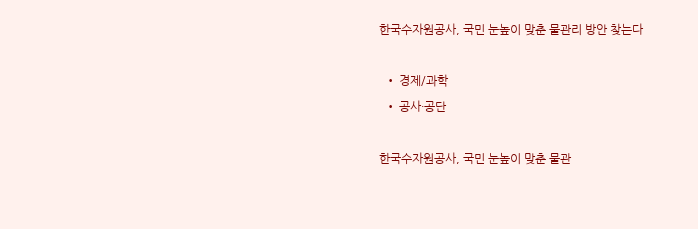한국수자원공사, 국민 눈높이 맞춘 물관리 방안 찾는다

  • 경제/과학
  • 공사·공단

한국수자원공사, 국민 눈높이 맞춘 물관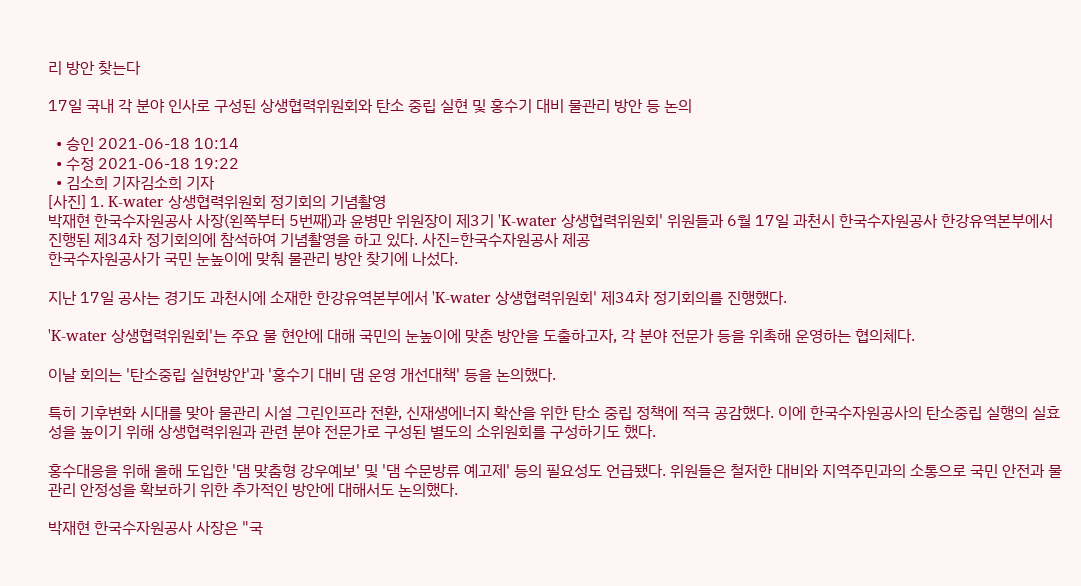리 방안 찾는다

17일 국내 각 분야 인사로 구성된 상생협력위원회와 탄소 중립 실현 및 홍수기 대비 물관리 방안 등 논의

  • 승인 2021-06-18 10:14
  • 수정 2021-06-18 19:22
  • 김소희 기자김소희 기자
[사진] 1. K-water 상생협력위원회 정기회의 기념촬영
박재현 한국수자원공사 사장(왼쪽부터 5번째)과 윤병만 위원장이 제3기 'K-water 상생협력위원회' 위원들과 6월 17일 과천시 한국수자원공사 한강유역본부에서 진행된 제34차 정기회의에 참석하여 기념촬영을 하고 있다. 사진=한국수자원공사 제공
한국수자원공사가 국민 눈높이에 맞춰 물관리 방안 찾기에 나섰다.

지난 17일 공사는 경기도 과천시에 소재한 한강유역본부에서 'K-water 상생협력위원회' 제34차 정기회의를 진행했다.

'K-water 상생협력위원회'는 주요 물 현안에 대해 국민의 눈높이에 맞춘 방안을 도출하고자, 각 분야 전문가 등을 위촉해 운영하는 협의체다.

이날 회의는 '탄소중립 실현방안'과 '홍수기 대비 댐 운영 개선대책' 등을 논의했다.

특히 기후변화 시대를 맞아 물관리 시설 그린인프라 전환, 신재생에너지 확산을 위한 탄소 중립 정책에 적극 공감했다. 이에 한국수자원공사의 탄소중립 실행의 실효성을 높이기 위해 상생협력위원과 관련 분야 전문가로 구성된 별도의 소위원회를 구성하기도 했다.

홍수대응을 위해 올해 도입한 '댐 맞춤형 강우예보' 및 '댐 수문방류 예고제' 등의 필요성도 언급됐다. 위원들은 철저한 대비와 지역주민과의 소통으로 국민 안전과 물관리 안정성을 확보하기 위한 추가적인 방안에 대해서도 논의했다.

박재현 한국수자원공사 사장은 "국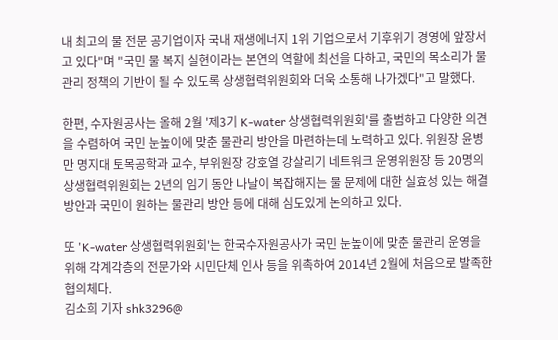내 최고의 물 전문 공기업이자 국내 재생에너지 1위 기업으로서 기후위기 경영에 앞장서고 있다"며 "국민 물 복지 실현이라는 본연의 역할에 최선을 다하고, 국민의 목소리가 물관리 정책의 기반이 될 수 있도록 상생협력위원회와 더욱 소통해 나가겠다"고 말했다.

한편, 수자원공사는 올해 2월 '제3기 K-water 상생협력위원회'를 출범하고 다양한 의견을 수렴하여 국민 눈높이에 맞춘 물관리 방안을 마련하는데 노력하고 있다. 위원장 윤병만 명지대 토목공학과 교수, 부위원장 강호열 강살리기 네트워크 운영위원장 등 20명의 상생협력위원회는 2년의 임기 동안 나날이 복잡해지는 물 문제에 대한 실효성 있는 해결방안과 국민이 원하는 물관리 방안 등에 대해 심도있게 논의하고 있다.

또 'K-water 상생협력위원회'는 한국수자원공사가 국민 눈높이에 맞춘 물관리 운영을 위해 각계각층의 전문가와 시민단체 인사 등을 위촉하여 2014년 2월에 처음으로 발족한 협의체다.
김소희 기자 shk3296@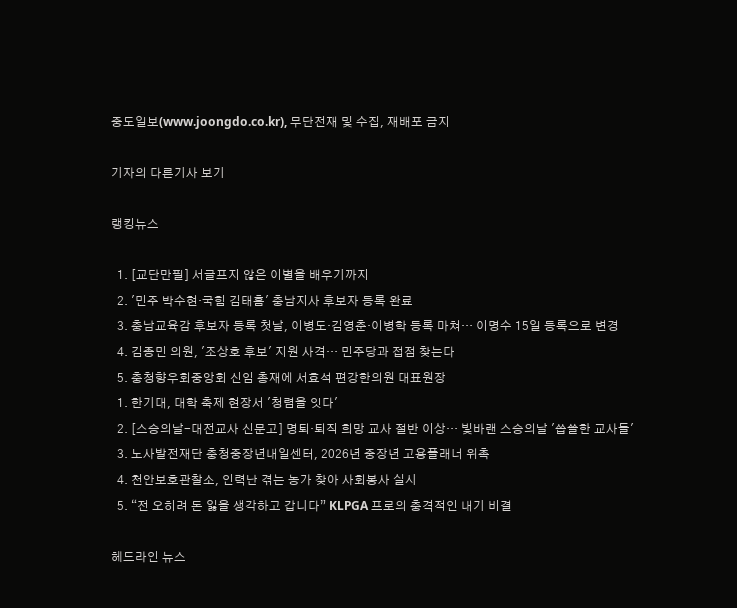중도일보(www.joongdo.co.kr), 무단전재 및 수집, 재배포 금지

기자의 다른기사 보기

랭킹뉴스

  1. [교단만필] 서글프지 않은 이별을 배우기까지
  2. '민주 박수현·국힘 김태흠' 충남지사 후보자 등록 완료
  3. 충남교육감 후보자 등록 첫날, 이병도·김영춘·이병학 등록 마쳐… 이명수 15일 등록으로 변경
  4. 김종민 의원, '조상호 후보' 지원 사격… 민주당과 접점 찾는다
  5. 충청향우회중앙회 신임 총재에 서효석 편강한의원 대표원장
  1. 한기대, 대학 축제 현장서 '청렴을 잇다'
  2. [스승의날-대전교사 신문고] 명퇴·퇴직 희망 교사 절반 이상… 빛바랜 스승의날 '씁쓸한 교사들'
  3. 노사발전재단 충청중장년내일센터, 2026년 중장년 고용플래너 위촉
  4. 천안보호관찰소, 인력난 겪는 농가 찾아 사회봉사 실시
  5. “전 오히려 돈 잃을 생각하고 갑니다” KLPGA 프로의 충격적인 내기 비결

헤드라인 뉴스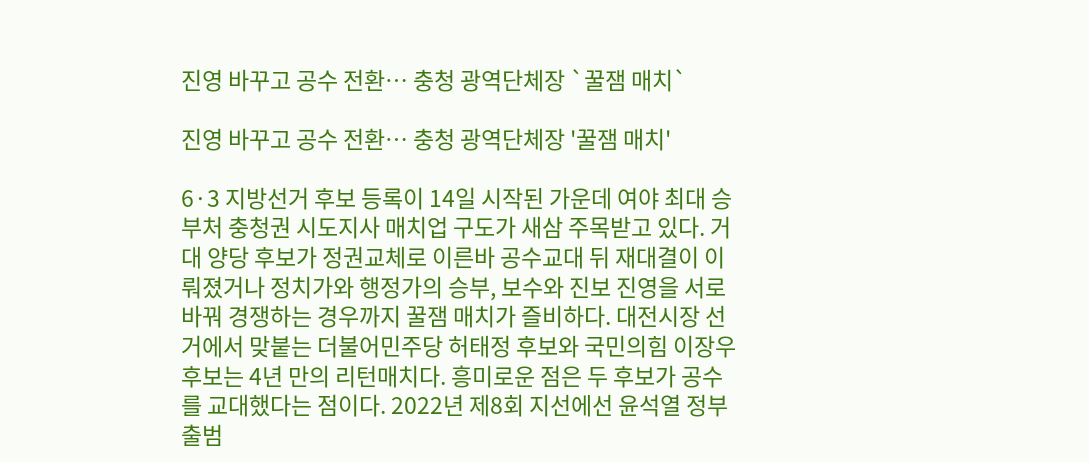진영 바꾸고 공수 전환… 충청 광역단체장 `꿀잼 매치`

진영 바꾸고 공수 전환… 충청 광역단체장 '꿀잼 매치'

6·3 지방선거 후보 등록이 14일 시작된 가운데 여야 최대 승부처 충청권 시도지사 매치업 구도가 새삼 주목받고 있다. 거대 양당 후보가 정권교체로 이른바 공수교대 뒤 재대결이 이뤄졌거나 정치가와 행정가의 승부, 보수와 진보 진영을 서로 바꿔 경쟁하는 경우까지 꿀잼 매치가 즐비하다. 대전시장 선거에서 맞붙는 더불어민주당 허태정 후보와 국민의힘 이장우 후보는 4년 만의 리턴매치다. 흥미로운 점은 두 후보가 공수를 교대했다는 점이다. 2022년 제8회 지선에선 윤석열 정부 출범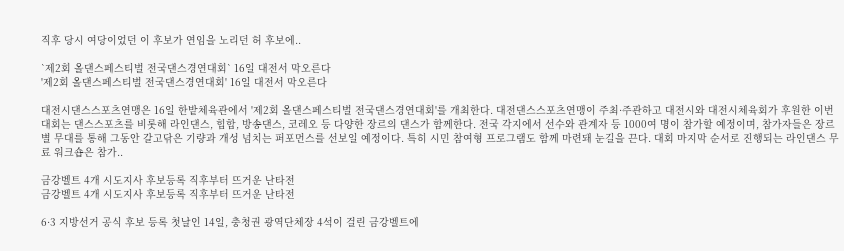직후 당시 여당이었던 이 후보가 연임을 노리던 허 후보에..

`제2회 올댄스페스티벌 전국댄스경연대회` 16일 대전서 막오른다
'제2회 올댄스페스티벌 전국댄스경연대회' 16일 대전서 막오른다

대전시댄스스포츠연맹은 16일 한밭체육관에서 '제2회 올댄스페스티벌 전국댄스경연대회'를 개최한다. 대전댄스스포츠연맹이 주최·주관하고 대전시와 대전시체육회가 후원한 이번 대회는 댄스스포츠를 비롯해 라인댄스, 힙합, 방송댄스, 코레오 등 다양한 장르의 댄스가 함께한다. 전국 각지에서 선수와 관계자 등 1000여 명이 참가할 예정이며, 참가자들은 장르별 무대를 통해 그동안 갈고닦은 기량과 개성 넘치는 퍼포먼스를 선보일 예정이다. 특히 시민 참여형 프로그램도 함께 마련돼 눈길을 끈다. 대회 마지막 순서로 진행되는 라인댄스 무료 워크숍은 참가..

금강벨트 4개 시도지사 후보등록 직후부터 뜨거운 난타전
금강벨트 4개 시도지사 후보등록 직후부터 뜨거운 난타전

6·3 지방선거 공식 후보 등록 첫날인 14일, 충청권 광역단체장 4석이 걸린 금강벨트에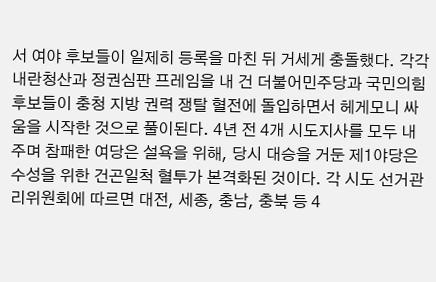서 여야 후보들이 일제히 등록을 마친 뒤 거세게 충돌했다. 각각 내란청산과 정권심판 프레임을 내 건 더불어민주당과 국민의힘 후보들이 충청 지방 권력 쟁탈 혈전에 돌입하면서 헤게모니 싸움을 시작한 것으로 풀이된다. 4년 전 4개 시도지사를 모두 내주며 참패한 여당은 설욕을 위해, 당시 대승을 거둔 제1야당은 수성을 위한 건곤일척 혈투가 본격화된 것이다. 각 시도 선거관리위원회에 따르면 대전, 세종, 충남, 충북 등 4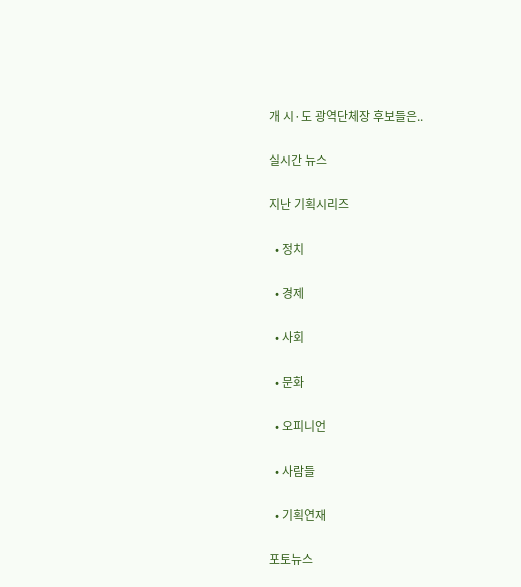개 시·도 광역단체장 후보들은..

실시간 뉴스

지난 기획시리즈

  • 정치

  • 경제

  • 사회

  • 문화

  • 오피니언

  • 사람들

  • 기획연재

포토뉴스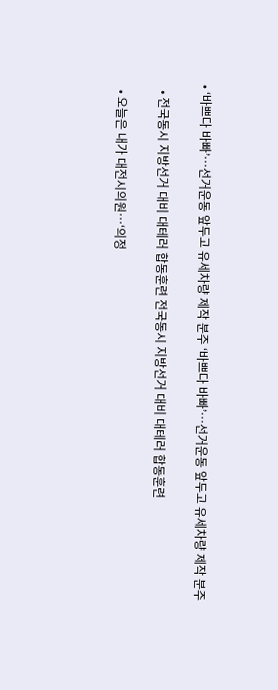• ‘바쁘다 바빠’…선거운동 앞두고 유세차량 제작 분주 ‘바쁘다 바빠’…선거운동 앞두고 유세차량 제작 분주

  • 전국동시 지방선거 대비 대테러 합동훈련 전국동시 지방선거 대비 대테러 합동훈련

  • 오늘은 내가 대전시의원…‘의정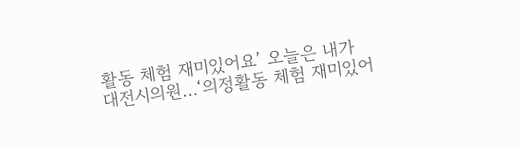활동 체험 재미있어요’ 오늘은 내가 대전시의원…‘의정활동 체험 재미있어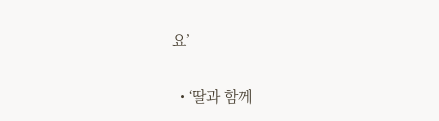요’

  • ‘딸과 함께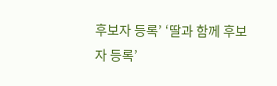후보자 등록’ ‘딸과 함께 후보자 등록’